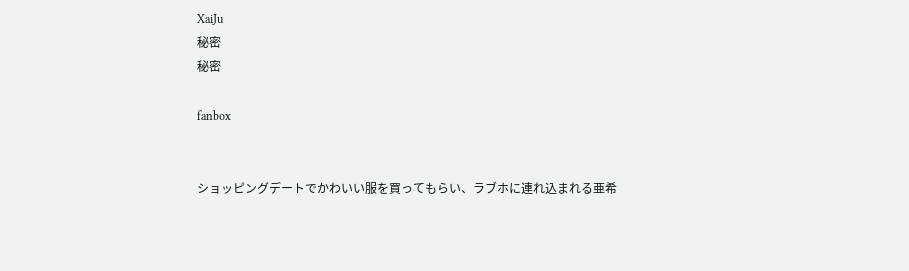XaiJu
秘密
秘密

fanbox


ショッピングデートでかわいい服を買ってもらい、ラブホに連れ込まれる亜希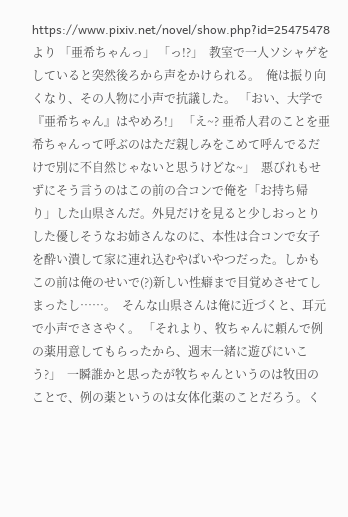https://www.pixiv.net/novel/show.php?id=25475478 より 「亜希ちゃんっ」 「っ!?」  教室で一人ソシャゲをしていると突然後ろから声をかけられる。  俺は振り向くなり、その人物に小声で抗議した。 「おい、大学で『亜希ちゃん』はやめろ!」 「え~? 亜希人君のことを亜希ちゃんって呼ぶのはただ親しみをこめて呼んでるだけで別に不自然じゃないと思うけどな~」  悪びれもせずにそう言うのはこの前の合コンで俺を「お持ち帰り」した山県さんだ。外見だけを見ると少しおっとりした優しそうなお姉さんなのに、本性は合コンで女子を酔い潰して家に連れ込むやばいやつだった。しかもこの前は俺のせいで(?)新しい性癖まで目覚めさせてしまったし……。  そんな山県さんは俺に近づくと、耳元で小声でささやく。 「それより、牧ちゃんに頼んで例の薬用意してもらったから、週末一緒に遊びにいこう?」  一瞬誰かと思ったが牧ちゃんというのは牧田のことで、例の薬というのは女体化薬のことだろう。く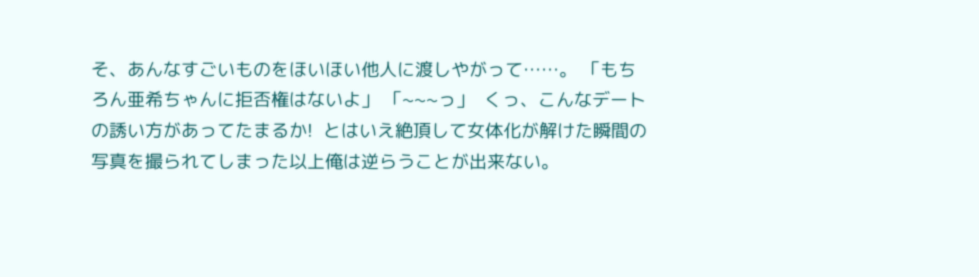そ、あんなすごいものをほいほい他人に渡しやがって……。 「もちろん亜希ちゃんに拒否権はないよ」 「~~~っ」  くっ、こんなデートの誘い方があってたまるか!  とはいえ絶頂して女体化が解けた瞬間の写真を撮られてしまった以上俺は逆らうことが出来ない。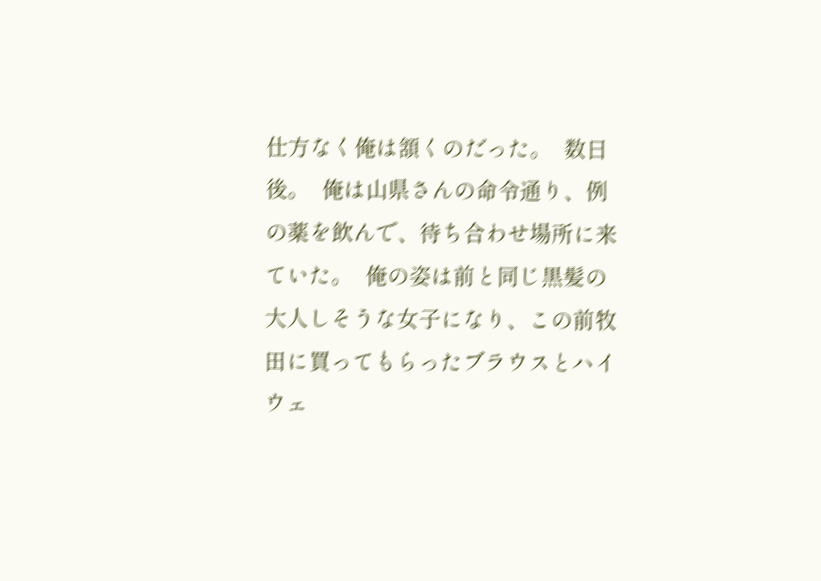仕方なく俺は頷くのだった。  数日後。  俺は山県さんの命令通り、例の薬を飲んで、待ち合わせ場所に来ていた。  俺の姿は前と同じ黒髪の大人しそうな女子になり、この前牧田に買ってもらったブラウスとハイウェ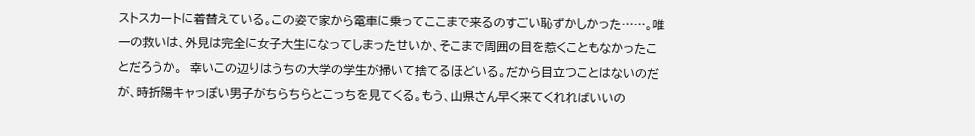ストスカートに着替えている。この姿で家から電車に乗ってここまで来るのすごい恥ずかしかった……。唯一の救いは、外見は完全に女子大生になってしまったせいか、そこまで周囲の目を惹くこともなかったことだろうか。  幸いこの辺りはうちの大学の学生が掃いて捨てるほどいる。だから目立つことはないのだが、時折陽キャっぽい男子がちらちらとこっちを見てくる。もう、山県さん早く来てくれればいいの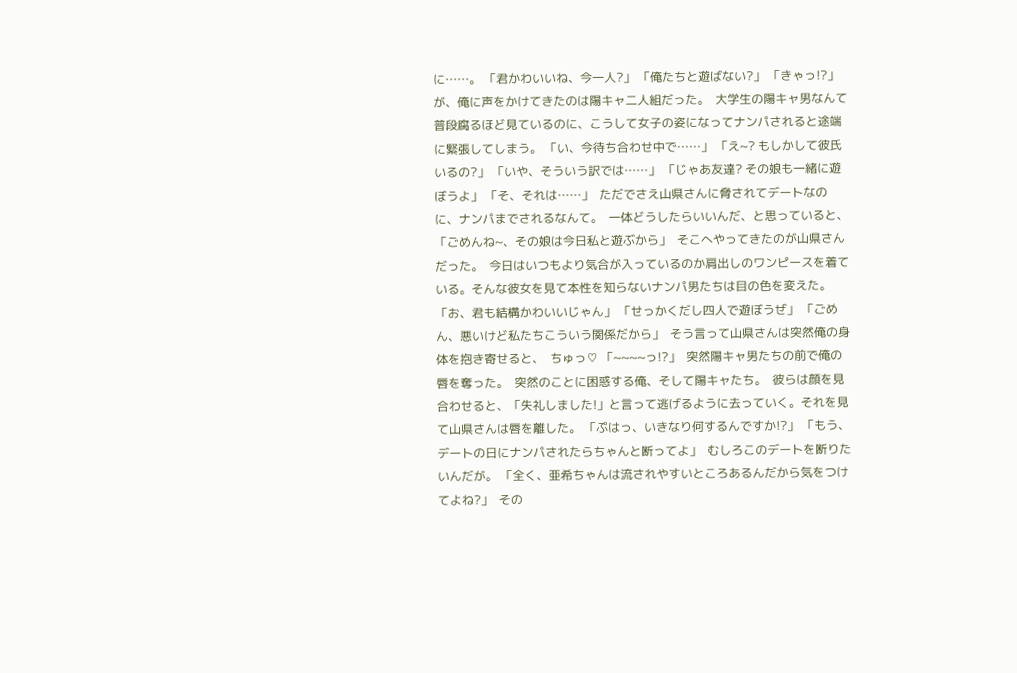に……。 「君かわいいね、今一人?」 「俺たちと遊ばない?」 「きゃっ!?」  が、俺に声をかけてきたのは陽キャ二人組だった。  大学生の陽キャ男なんて普段腐るほど見ているのに、こうして女子の姿になってナンパされると途端に緊張してしまう。 「い、今待ち合わせ中で……」 「え~? もしかして彼氏いるの?」 「いや、そういう訳では……」 「じゃあ友達? その娘も一緒に遊ぼうよ」 「そ、それは……」  ただでさえ山県さんに脅されてデートなのに、ナンパまでされるなんて。  一体どうしたらいいんだ、と思っていると、 「ごめんね~、その娘は今日私と遊ぶから」  そこへやってきたのが山県さんだった。  今日はいつもより気合が入っているのか肩出しのワンピースを着ている。そんな彼女を見て本性を知らないナンパ男たちは目の色を変えた。 「お、君も結構かわいいじゃん」 「せっかくだし四人で遊ぼうぜ」 「ごめん、悪いけど私たちこういう関係だから」  そう言って山県さんは突然俺の身体を抱き寄せると、  ちゅっ♡ 「~~~~っ!?」  突然陽キャ男たちの前で俺の唇を奪った。  突然のことに困惑する俺、そして陽キャたち。  彼らは顔を見合わせると、「失礼しました!」と言って逃げるように去っていく。それを見て山県さんは唇を離した。 「ぷはっ、いきなり何するんですか!?」 「もう、デートの日にナンパされたらちゃんと断ってよ」  むしろこのデートを断りたいんだが。 「全く、亜希ちゃんは流されやすいところあるんだから気をつけてよね?」  その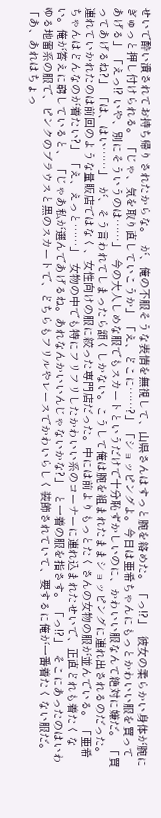せいで酔い潰されてお持ち帰りされたからな。  が、俺の不服そうな表情を無視して、山県さんはすっと腕を絡めた。 「っ!?」  彼女の柔らかい身体が腕にぎゅっと押し付けられる。 「じゃ、気を取り直していこうか」 「え、どこに……?」 「ショッピングよ。今日は亜希ちゃんにもっとかわいい服を買ってあげる」 「えっ!? いや、別にそういうのは……」  今の大人しめな服でもスカートというだけで十分恥ずかしいのに、かわいい服なんて絶対に嫌だ。 「買ってあげるね?」 「は、はい……」  が、そう言われてしまったら頷くしかない。こうして俺は腕を組まれたままショッピングに連れ出されるのだった。  連れていかれたのは前回のような量販店ではなく、女性向けの服に絞った専門店だった。中には前よりもっとたくさんの女物の服が並んでいる。 「亜希ちゃんはどんなのが着たい?」 「え、えっと……」  女物の中でも特にフリフリしたかわいい系のコーナーに連れ込まれたせいで、正直どれも着たくない。俺が答えに窮していると、 「じゃあ私が選んであげるね。あれなんかいいんじゃないかな?」  と一着の服を指さす。 「っ!?」  そこにあったのはいわゆる地雷系の服で、ピンクのブラウスと黒のスカートで、どちらもフリルやレースでかわいらしく装飾されていて、要するに俺が一番着たくない服だ。 「あ、あれはちょっ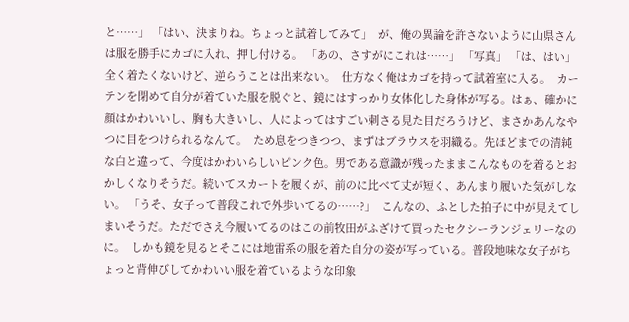と……」 「はい、決まりね。ちょっと試着してみて」  が、俺の異論を許さないように山県さんは服を勝手にカゴに入れ、押し付ける。 「あの、さすがにこれは……」 「写真」 「は、はい」  全く着たくないけど、逆らうことは出来ない。  仕方なく俺はカゴを持って試着室に入る。  カーテンを閉めて自分が着ていた服を脱ぐと、鏡にはすっかり女体化した身体が写る。はぁ、確かに顔はかわいいし、胸も大きいし、人によってはすごい刺さる見た目だろうけど、まさかあんなやつに目をつけられるなんて。  ため息をつきつつ、まずはブラウスを羽織る。先ほどまでの清純な白と違って、今度はかわいらしいピンク色。男である意識が残ったままこんなものを着るとおかしくなりそうだ。続いてスカートを履くが、前のに比べて丈が短く、あんまり履いた気がしない。 「うそ、女子って普段これで外歩いてるの……?」  こんなの、ふとした拍子に中が見えてしまいそうだ。ただでさえ今履いてるのはこの前牧田がふざけて買ったセクシーランジェリーなのに。  しかも鏡を見るとそこには地雷系の服を着た自分の姿が写っている。普段地味な女子がちょっと背伸びしてかわいい服を着ているような印象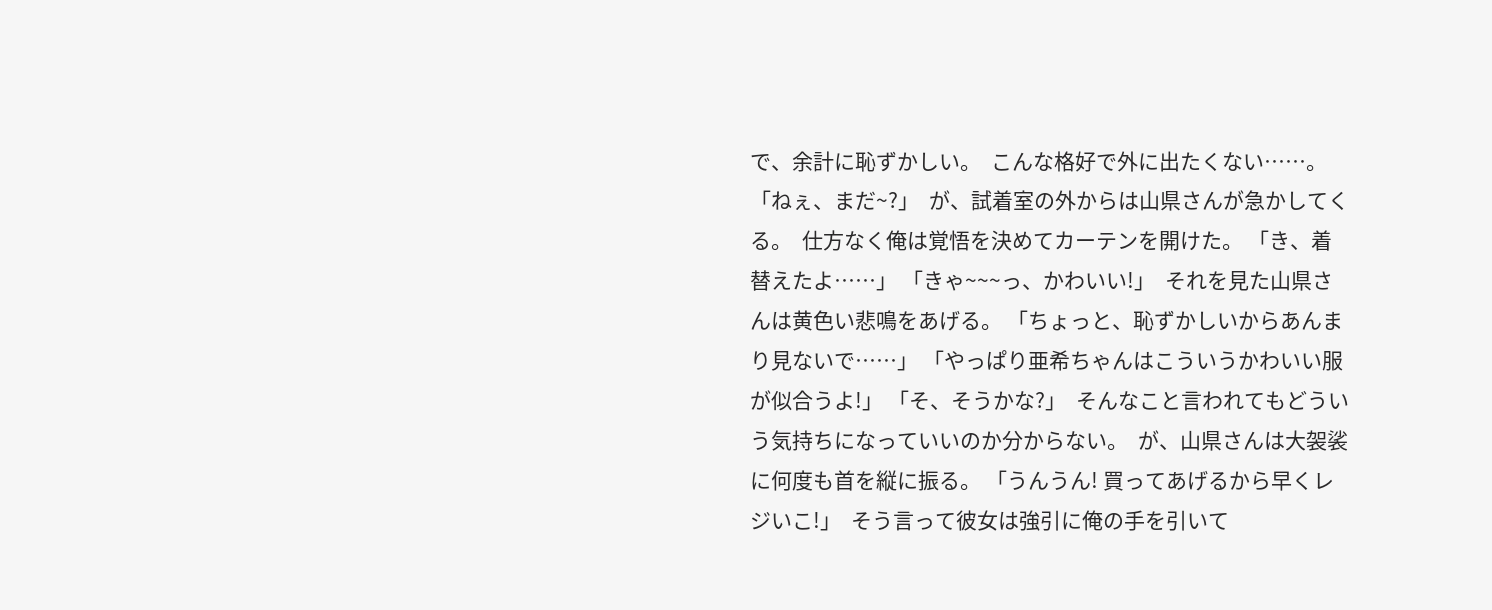で、余計に恥ずかしい。  こんな格好で外に出たくない……。 「ねぇ、まだ~?」  が、試着室の外からは山県さんが急かしてくる。  仕方なく俺は覚悟を決めてカーテンを開けた。 「き、着替えたよ……」 「きゃ~~~っ、かわいい!」  それを見た山県さんは黄色い悲鳴をあげる。 「ちょっと、恥ずかしいからあんまり見ないで……」 「やっぱり亜希ちゃんはこういうかわいい服が似合うよ!」 「そ、そうかな?」  そんなこと言われてもどういう気持ちになっていいのか分からない。  が、山県さんは大袈裟に何度も首を縦に振る。 「うんうん! 買ってあげるから早くレジいこ!」  そう言って彼女は強引に俺の手を引いて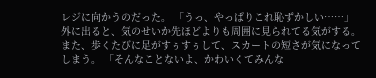レジに向かうのだった。 「うっ、やっぱりこれ恥ずかしい……」  外に出ると、気のせいか先ほどよりも周囲に見られてる気がする。また、歩くたびに足がすぅすぅして、スカートの短さが気になってしまう。 「そんなことないよ、かわいくてみんな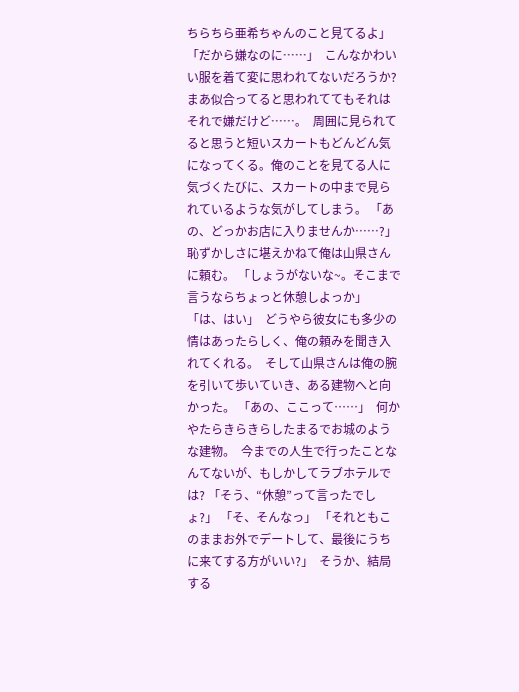ちらちら亜希ちゃんのこと見てるよ」 「だから嫌なのに……」  こんなかわいい服を着て変に思われてないだろうか? まあ似合ってると思われててもそれはそれで嫌だけど……。  周囲に見られてると思うと短いスカートもどんどん気になってくる。俺のことを見てる人に気づくたびに、スカートの中まで見られているような気がしてしまう。 「あの、どっかお店に入りませんか……?」  恥ずかしさに堪えかねて俺は山県さんに頼む。 「しょうがないな~。そこまで言うならちょっと休憩しよっか」 「は、はい」  どうやら彼女にも多少の情はあったらしく、俺の頼みを聞き入れてくれる。  そして山県さんは俺の腕を引いて歩いていき、ある建物へと向かった。 「あの、ここって……」  何かやたらきらきらしたまるでお城のような建物。  今までの人生で行ったことなんてないが、もしかしてラブホテルでは? 「そう、“休憩”って言ったでしょ?」 「そ、そんなっ」 「それともこのままお外でデートして、最後にうちに来てする方がいい?」  そうか、結局する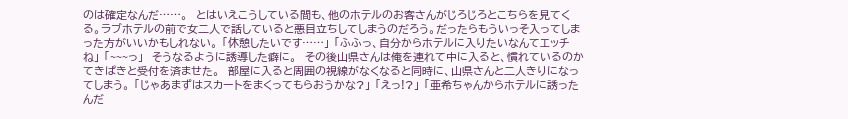のは確定なんだ……。  とはいえこうしている間も、他のホテルのお客さんがじろじろとこちらを見てくる。ラブホテルの前で女二人で話していると悪目立ちしてしまうのだろう。だったらもういっそ入ってしまった方がいいかもしれない。 「休憩したいです……」 「ふふっ、自分からホテルに入りたいなんてエッチね」 「~~~っ」  そうなるように誘導した癖に。  その後山県さんは俺を連れて中に入ると、慣れているのかてきぱきと受付を済ませた。  部屋に入ると周囲の視線がなくなると同時に、山県さんと二人きりになってしまう。 「じゃあまずはスカートをまくってもらおうかな?」 「えっ!?」 「亜希ちゃんからホテルに誘ったんだ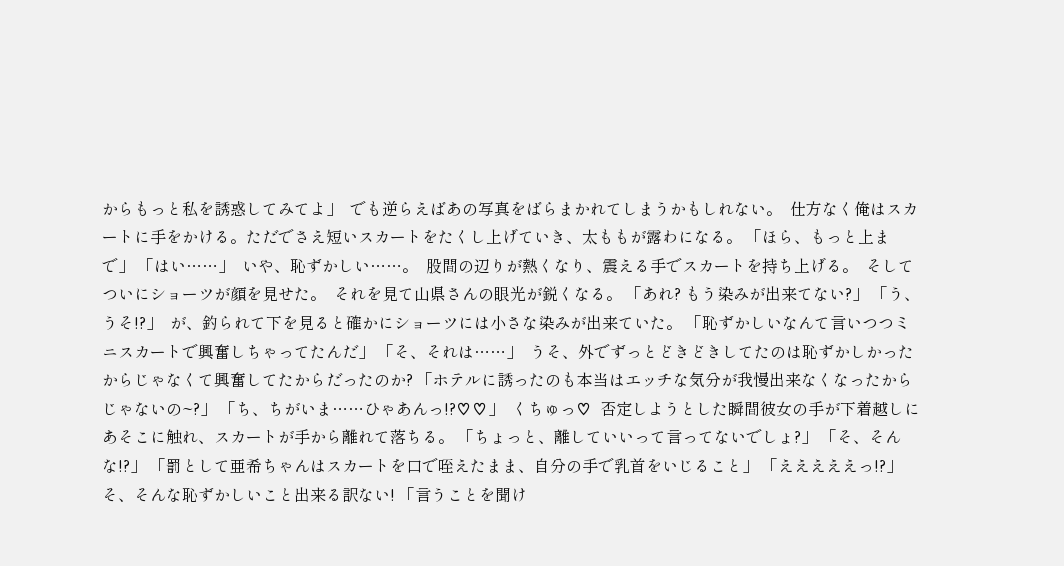からもっと私を誘惑してみてよ」  でも逆らえばあの写真をばらまかれてしまうかもしれない。  仕方なく俺はスカートに手をかける。ただでさえ短いスカートをたくし上げていき、太ももが露わになる。 「ほら、もっと上まで」 「はい……」  いや、恥ずかしい……。  股間の辺りが熱くなり、震える手でスカートを持ち上げる。  そしてついにショーツが顔を見せた。  それを見て山県さんの眼光が鋭くなる。 「あれ? もう染みが出来てない?」 「う、うそ!?」  が、釣られて下を見ると確かにショーツには小さな染みが出来ていた。 「恥ずかしいなんて言いつつミニスカートで興奮しちゃってたんだ」 「そ、それは……」  うそ、外でずっとどきどきしてたのは恥ずかしかったからじゃなくて興奮してたからだったのか? 「ホテルに誘ったのも本当はエッチな気分が我慢出来なくなったからじゃないの~?」 「ち、ちがいま……ひゃあんっ!?♡♡」  くちゅっ♡  否定しようとした瞬間彼女の手が下着越しにあそこに触れ、スカートが手から離れて落ちる。 「ちょっと、離していいって言ってないでしょ?」 「そ、そんな!?」 「罰として亜希ちゃんはスカートを口で咥えたまま、自分の手で乳首をいじること」 「えええええっ!?」  そ、そんな恥ずかしいこと出来る訳ない! 「言うことを聞け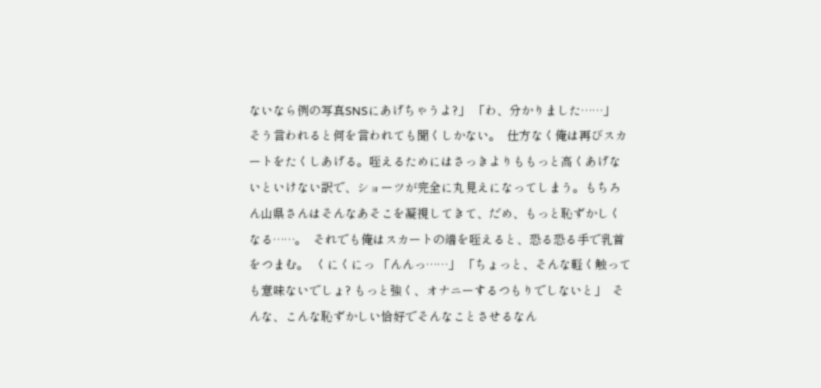ないなら例の写真SNSにあげちゃうよ?」 「わ、分かりました……」  そう言われると何を言われても聞くしかない。  仕方なく俺は再びスカートをたくしあげる。咥えるためにはさっきよりももっと高くあげないといけない訳で、ショーツが完全に丸見えになってしまう。もちろん山県さんはそんなあそこを凝視してきて、だめ、もっと恥ずかしくなる……。  それでも俺はスカートの端を咥えると、恐る恐る手で乳首をつまむ。  くにくにっ 「んんっ……」 「ちょっと、そんな軽く触っても意味ないでしょ? もっと強く、オナニーするつもりでしないと」  そんな、こんな恥ずかしい恰好でそんなことさせるなん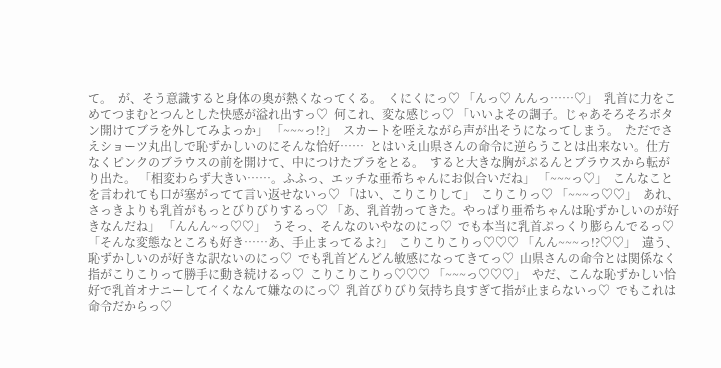て。  が、そう意識すると身体の奥が熱くなってくる。  くにくにっ♡ 「んっ♡ んんっ……♡」  乳首に力をこめてつまむとつんとした快感が溢れ出すっ♡  何これ、変な感じっ♡ 「いいよその調子。じゃあそろそろボタン開けてブラを外してみよっか」 「~~~っ!?」  スカートを咥えながら声が出そうになってしまう。  ただでさえショーツ丸出しで恥ずかしいのにそんな恰好……  とはいえ山県さんの命令に逆らうことは出来ない。仕方なくピンクのブラウスの前を開けて、中につけたブラをとる。  すると大きな胸がぷるんとブラウスから転がり出た。 「相変わらず大きい……。ふふっ、エッチな亜希ちゃんにお似合いだね」 「~~~っ♡」  こんなことを言われても口が塞がってて言い返せないっ♡ 「はい、こりこりして」  こりこりっ♡ 「~~~っ♡♡」  あれ、さっきよりも乳首がもっとびりびりするっ♡ 「あ、乳首勃ってきた。やっぱり亜希ちゃんは恥ずかしいのが好きなんだね」 「んんん~っ♡♡」  うそっ、そんなのいやなのにっ♡  でも本当に乳首ぷっくり膨らんでるっ♡ 「そんな変態なところも好き……あ、手止まってるよ?」  こりこりこりっ♡♡♡ 「んん~~~っ!?♡♡」  違う、恥ずかしいのが好きな訳ないのにっ♡  でも乳首どんどん敏感になってきてっ♡  山県さんの命令とは関係なく指がこりこりって勝手に動き続けるっ♡  こりこりこりっ♡♡♡ 「~~~っ♡♡♡」  やだ、こんな恥ずかしい恰好で乳首オナニーしてイくなんて嫌なのにっ♡  乳首びりびり気持ち良すぎて指が止まらないっ♡  でもこれは命令だからっ♡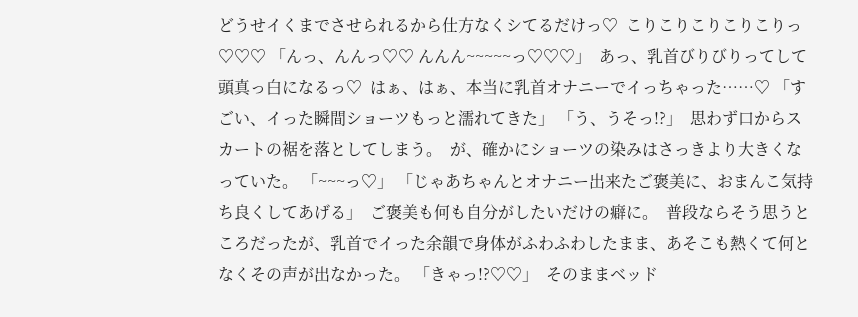どうせイくまでさせられるから仕方なくシてるだけっ♡  こりこりこりこりこりっ♡♡♡ 「んっ、んんっ♡♡ んんん~~~~~っ♡♡♡」  あっ、乳首びりびりってして頭真っ白になるっ♡  はぁ、はぁ、本当に乳首オナニーでイっちゃった……♡ 「すごい、イった瞬間ショーツもっと濡れてきた」 「う、うそっ!?」  思わず口からスカートの裾を落としてしまう。  が、確かにショーツの染みはさっきより大きくなっていた。 「~~~っ♡」 「じゃあちゃんとオナニー出来たご褒美に、おまんこ気持ち良くしてあげる」  ご褒美も何も自分がしたいだけの癖に。  普段ならそう思うところだったが、乳首でイった余韻で身体がふわふわしたまま、あそこも熱くて何となくその声が出なかった。 「きゃっ!?♡♡」  そのままベッド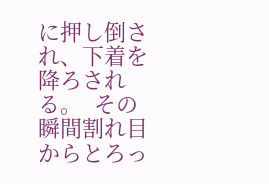に押し倒され、下着を降ろされる。  その瞬間割れ目からとろっ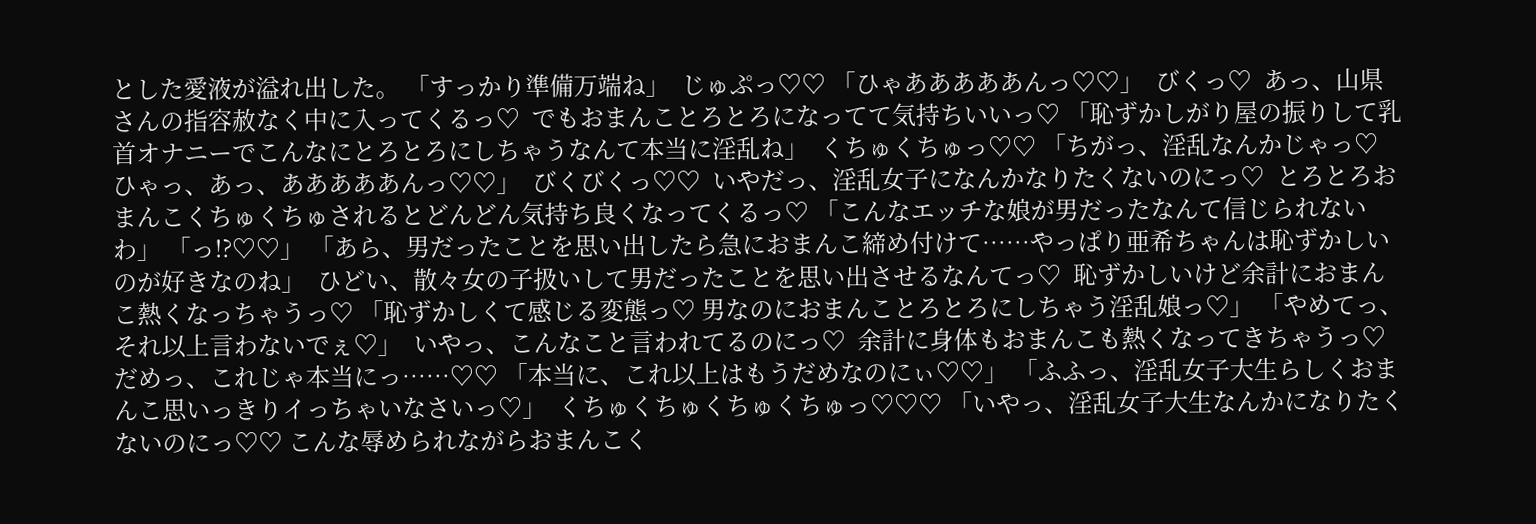とした愛液が溢れ出した。 「すっかり準備万端ね」  じゅぷっ♡♡ 「ひゃあああああんっ♡♡」  びくっ♡  あっ、山県さんの指容赦なく中に入ってくるっ♡  でもおまんことろとろになってて気持ちいいっ♡ 「恥ずかしがり屋の振りして乳首オナニーでこんなにとろとろにしちゃうなんて本当に淫乱ね」  くちゅくちゅっ♡♡ 「ちがっ、淫乱なんかじゃっ♡ ひゃっ、あっ、あああああんっ♡♡」  びくびくっ♡♡  いやだっ、淫乱女子になんかなりたくないのにっ♡  とろとろおまんこくちゅくちゅされるとどんどん気持ち良くなってくるっ♡ 「こんなエッチな娘が男だったなんて信じられないわ」 「っ!?♡♡」 「あら、男だったことを思い出したら急におまんこ締め付けて……やっぱり亜希ちゃんは恥ずかしいのが好きなのね」  ひどい、散々女の子扱いして男だったことを思い出させるなんてっ♡  恥ずかしいけど余計におまんこ熱くなっちゃうっ♡ 「恥ずかしくて感じる変態っ♡ 男なのにおまんことろとろにしちゃう淫乱娘っ♡」 「やめてっ、それ以上言わないでぇ♡」  いやっ、こんなこと言われてるのにっ♡  余計に身体もおまんこも熱くなってきちゃうっ♡  だめっ、これじゃ本当にっ……♡♡ 「本当に、これ以上はもうだめなのにぃ♡♡」 「ふふっ、淫乱女子大生らしくおまんこ思いっきりイっちゃいなさいっ♡」  くちゅくちゅくちゅくちゅっ♡♡♡ 「いやっ、淫乱女子大生なんかになりたくないのにっ♡♡ こんな辱められながらおまんこく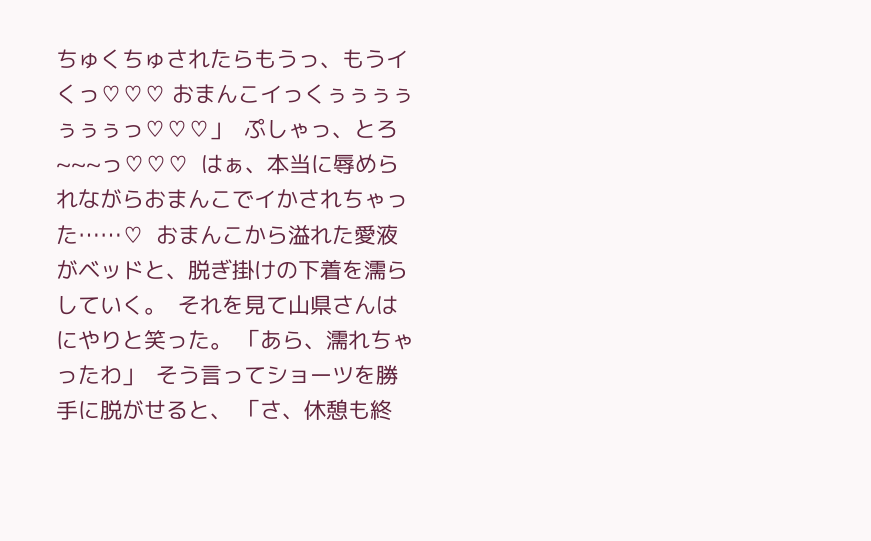ちゅくちゅされたらもうっ、もうイくっ♡♡♡ おまんこイっくぅぅぅぅぅぅぅっ♡♡♡」  ぷしゃっ、とろ~~~っ♡♡♡  はぁ、本当に辱められながらおまんこでイかされちゃった……♡  おまんこから溢れた愛液がベッドと、脱ぎ掛けの下着を濡らしていく。  それを見て山県さんはにやりと笑った。 「あら、濡れちゃったわ」  そう言ってショーツを勝手に脱がせると、 「さ、休憩も終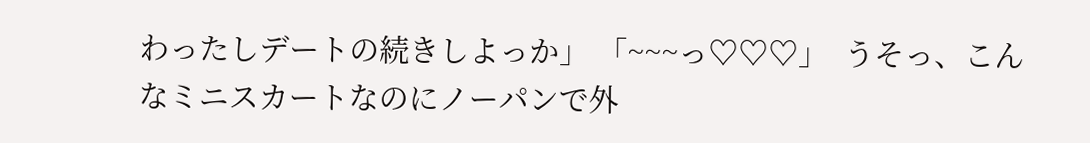わったしデートの続きしよっか」 「~~~っ♡♡♡」  うそっ、こんなミニスカートなのにノーパンで外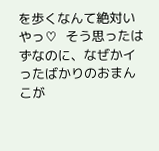を歩くなんて絶対いやっ♡  そう思ったはずなのに、なぜかイったばかりのおまんこが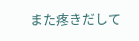また疼きだして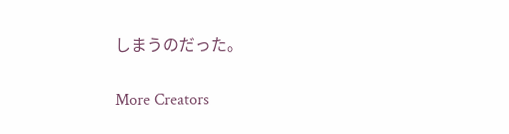しまうのだった。


More Creators